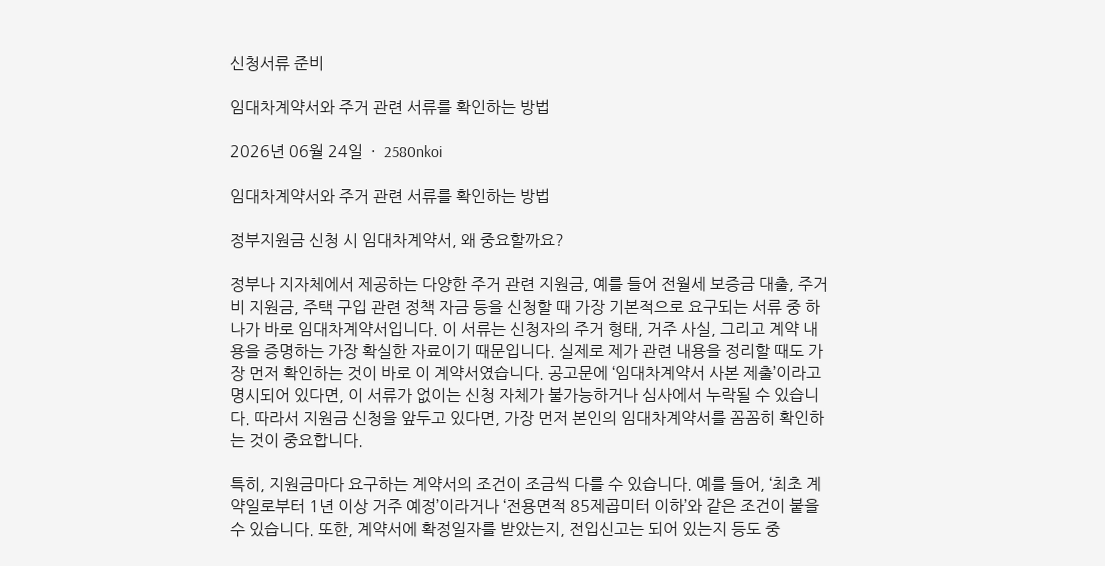신청서류 준비

임대차계약서와 주거 관련 서류를 확인하는 방법

2026년 06월 24일  ·  2580nkoi

임대차계약서와 주거 관련 서류를 확인하는 방법

정부지원금 신청 시 임대차계약서, 왜 중요할까요?

정부나 지자체에서 제공하는 다양한 주거 관련 지원금, 예를 들어 전월세 보증금 대출, 주거비 지원금, 주택 구입 관련 정책 자금 등을 신청할 때 가장 기본적으로 요구되는 서류 중 하나가 바로 임대차계약서입니다. 이 서류는 신청자의 주거 형태, 거주 사실, 그리고 계약 내용을 증명하는 가장 확실한 자료이기 때문입니다. 실제로 제가 관련 내용을 정리할 때도 가장 먼저 확인하는 것이 바로 이 계약서였습니다. 공고문에 ‘임대차계약서 사본 제출’이라고 명시되어 있다면, 이 서류가 없이는 신청 자체가 불가능하거나 심사에서 누락될 수 있습니다. 따라서 지원금 신청을 앞두고 있다면, 가장 먼저 본인의 임대차계약서를 꼼꼼히 확인하는 것이 중요합니다.

특히, 지원금마다 요구하는 계약서의 조건이 조금씩 다를 수 있습니다. 예를 들어, ‘최초 계약일로부터 1년 이상 거주 예정’이라거나 ‘전용면적 85제곱미터 이하’와 같은 조건이 붙을 수 있습니다. 또한, 계약서에 확정일자를 받았는지, 전입신고는 되어 있는지 등도 중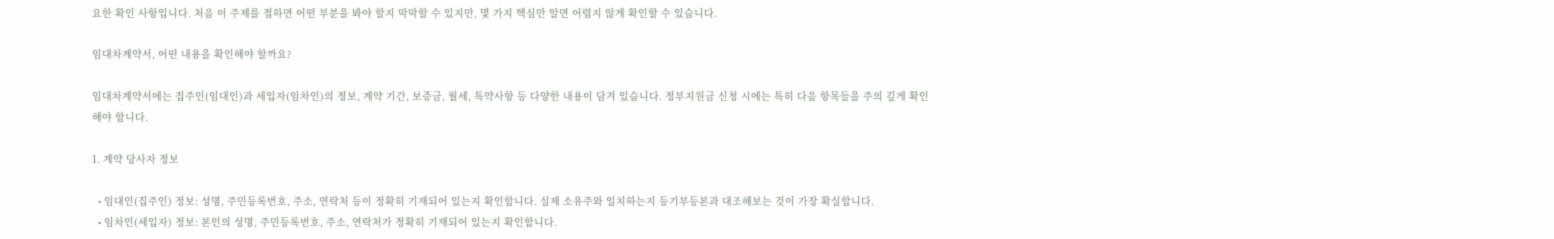요한 확인 사항입니다. 처음 이 주제를 접하면 어떤 부분을 봐야 할지 막막할 수 있지만, 몇 가지 핵심만 알면 어렵지 않게 확인할 수 있습니다.

임대차계약서, 어떤 내용을 확인해야 할까요?

임대차계약서에는 집주인(임대인)과 세입자(임차인)의 정보, 계약 기간, 보증금, 월세, 특약사항 등 다양한 내용이 담겨 있습니다. 정부지원금 신청 시에는 특히 다음 항목들을 주의 깊게 확인해야 합니다.

1. 계약 당사자 정보

  • 임대인(집주인) 정보: 성명, 주민등록번호, 주소, 연락처 등이 정확히 기재되어 있는지 확인합니다. 실제 소유주와 일치하는지 등기부등본과 대조해보는 것이 가장 확실합니다.
  • 임차인(세입자) 정보: 본인의 성명, 주민등록번호, 주소, 연락처가 정확히 기재되어 있는지 확인합니다.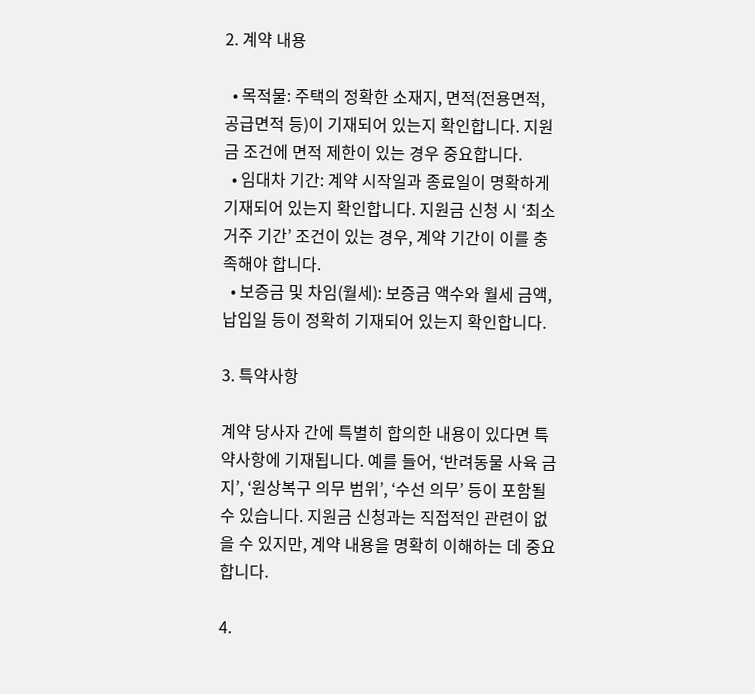2. 계약 내용

  • 목적물: 주택의 정확한 소재지, 면적(전용면적, 공급면적 등)이 기재되어 있는지 확인합니다. 지원금 조건에 면적 제한이 있는 경우 중요합니다.
  • 임대차 기간: 계약 시작일과 종료일이 명확하게 기재되어 있는지 확인합니다. 지원금 신청 시 ‘최소 거주 기간’ 조건이 있는 경우, 계약 기간이 이를 충족해야 합니다.
  • 보증금 및 차임(월세): 보증금 액수와 월세 금액, 납입일 등이 정확히 기재되어 있는지 확인합니다.

3. 특약사항

계약 당사자 간에 특별히 합의한 내용이 있다면 특약사항에 기재됩니다. 예를 들어, ‘반려동물 사육 금지’, ‘원상복구 의무 범위’, ‘수선 의무’ 등이 포함될 수 있습니다. 지원금 신청과는 직접적인 관련이 없을 수 있지만, 계약 내용을 명확히 이해하는 데 중요합니다.

4.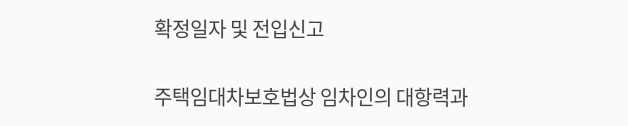확정일자 및 전입신고

주택임대차보호법상 임차인의 대항력과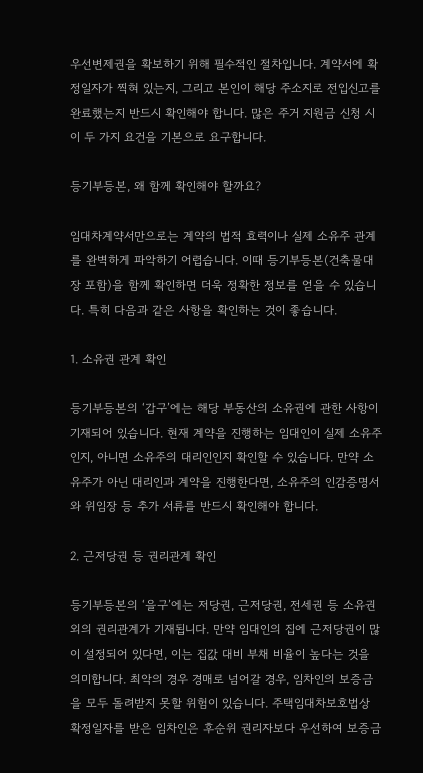우선변제권을 확보하기 위해 필수적인 절차입니다. 계약서에 확정일자가 찍혀 있는지, 그리고 본인이 해당 주소지로 전입신고를 완료했는지 반드시 확인해야 합니다. 많은 주거 지원금 신청 시 이 두 가지 요건을 기본으로 요구합니다.

등기부등본, 왜 함께 확인해야 할까요?

임대차계약서만으로는 계약의 법적 효력이나 실제 소유주 관계를 완벽하게 파악하기 어렵습니다. 이때 등기부등본(건축물대장 포함)을 함께 확인하면 더욱 정확한 정보를 얻을 수 있습니다. 특히 다음과 같은 사항을 확인하는 것이 좋습니다.

1. 소유권 관계 확인

등기부등본의 ‘갑구’에는 해당 부동산의 소유권에 관한 사항이 기재되어 있습니다. 현재 계약을 진행하는 임대인이 실제 소유주인지, 아니면 소유주의 대리인인지 확인할 수 있습니다. 만약 소유주가 아닌 대리인과 계약을 진행한다면, 소유주의 인감증명서와 위임장 등 추가 서류를 반드시 확인해야 합니다.

2. 근저당권 등 권리관계 확인

등기부등본의 ‘을구’에는 저당권, 근저당권, 전세권 등 소유권 외의 권리관계가 기재됩니다. 만약 임대인의 집에 근저당권이 많이 설정되어 있다면, 이는 집값 대비 부채 비율이 높다는 것을 의미합니다. 최악의 경우 경매로 넘어갈 경우, 임차인의 보증금을 모두 돌려받지 못할 위험이 있습니다. 주택임대차보호법상 확정일자를 받은 임차인은 후순위 권리자보다 우선하여 보증금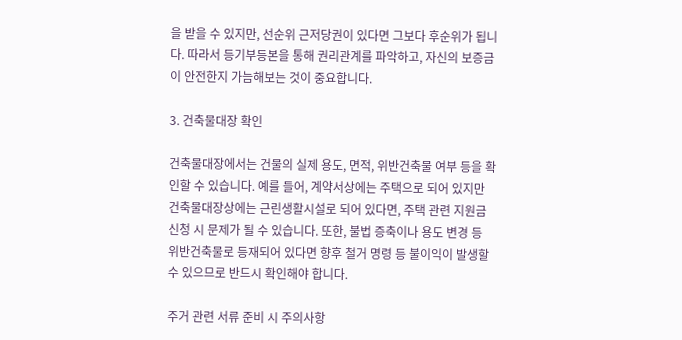을 받을 수 있지만, 선순위 근저당권이 있다면 그보다 후순위가 됩니다. 따라서 등기부등본을 통해 권리관계를 파악하고, 자신의 보증금이 안전한지 가늠해보는 것이 중요합니다.

3. 건축물대장 확인

건축물대장에서는 건물의 실제 용도, 면적, 위반건축물 여부 등을 확인할 수 있습니다. 예를 들어, 계약서상에는 주택으로 되어 있지만 건축물대장상에는 근린생활시설로 되어 있다면, 주택 관련 지원금 신청 시 문제가 될 수 있습니다. 또한, 불법 증축이나 용도 변경 등 위반건축물로 등재되어 있다면 향후 철거 명령 등 불이익이 발생할 수 있으므로 반드시 확인해야 합니다.

주거 관련 서류 준비 시 주의사항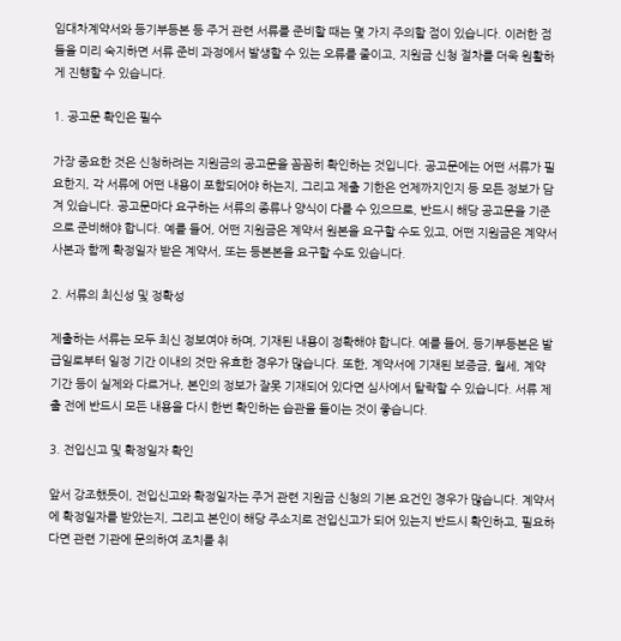임대차계약서와 등기부등본 등 주거 관련 서류를 준비할 때는 몇 가지 주의할 점이 있습니다. 이러한 점들을 미리 숙지하면 서류 준비 과정에서 발생할 수 있는 오류를 줄이고, 지원금 신청 절차를 더욱 원활하게 진행할 수 있습니다.

1. 공고문 확인은 필수

가장 중요한 것은 신청하려는 지원금의 공고문을 꼼꼼히 확인하는 것입니다. 공고문에는 어떤 서류가 필요한지, 각 서류에 어떤 내용이 포함되어야 하는지, 그리고 제출 기한은 언제까지인지 등 모든 정보가 담겨 있습니다. 공고문마다 요구하는 서류의 종류나 양식이 다를 수 있으므로, 반드시 해당 공고문을 기준으로 준비해야 합니다. 예를 들어, 어떤 지원금은 계약서 원본을 요구할 수도 있고, 어떤 지원금은 계약서 사본과 함께 확정일자 받은 계약서, 또는 등본본을 요구할 수도 있습니다.

2. 서류의 최신성 및 정확성

제출하는 서류는 모두 최신 정보여야 하며, 기재된 내용이 정확해야 합니다. 예를 들어, 등기부등본은 발급일로부터 일정 기간 이내의 것만 유효한 경우가 많습니다. 또한, 계약서에 기재된 보증금, 월세, 계약 기간 등이 실제와 다르거나, 본인의 정보가 잘못 기재되어 있다면 심사에서 탈락할 수 있습니다. 서류 제출 전에 반드시 모든 내용을 다시 한번 확인하는 습관을 들이는 것이 좋습니다.

3. 전입신고 및 확정일자 확인

앞서 강조했듯이, 전입신고와 확정일자는 주거 관련 지원금 신청의 기본 요건인 경우가 많습니다. 계약서에 확정일자를 받았는지, 그리고 본인이 해당 주소지로 전입신고가 되어 있는지 반드시 확인하고, 필요하다면 관련 기관에 문의하여 조치를 취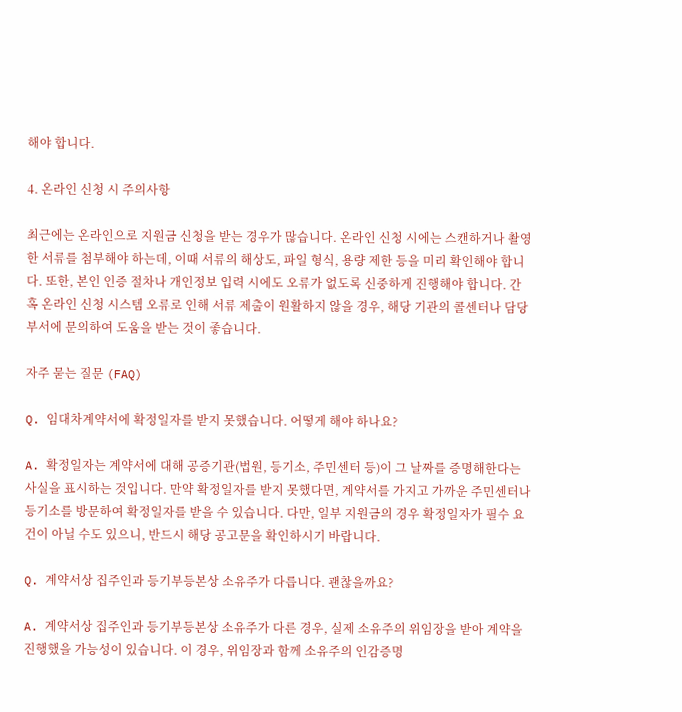해야 합니다.

4. 온라인 신청 시 주의사항

최근에는 온라인으로 지원금 신청을 받는 경우가 많습니다. 온라인 신청 시에는 스캔하거나 촬영한 서류를 첨부해야 하는데, 이때 서류의 해상도, 파일 형식, 용량 제한 등을 미리 확인해야 합니다. 또한, 본인 인증 절차나 개인정보 입력 시에도 오류가 없도록 신중하게 진행해야 합니다. 간혹 온라인 신청 시스템 오류로 인해 서류 제출이 원활하지 않을 경우, 해당 기관의 콜센터나 담당 부서에 문의하여 도움을 받는 것이 좋습니다.

자주 묻는 질문 (FAQ)

Q. 임대차계약서에 확정일자를 받지 못했습니다. 어떻게 해야 하나요?

A. 확정일자는 계약서에 대해 공증기관(법원, 등기소, 주민센터 등)이 그 날짜를 증명해한다는 사실을 표시하는 것입니다. 만약 확정일자를 받지 못했다면, 계약서를 가지고 가까운 주민센터나 등기소를 방문하여 확정일자를 받을 수 있습니다. 다만, 일부 지원금의 경우 확정일자가 필수 요건이 아닐 수도 있으니, 반드시 해당 공고문을 확인하시기 바랍니다.

Q. 계약서상 집주인과 등기부등본상 소유주가 다릅니다. 괜찮을까요?

A. 계약서상 집주인과 등기부등본상 소유주가 다른 경우, 실제 소유주의 위임장을 받아 계약을 진행했을 가능성이 있습니다. 이 경우, 위임장과 함께 소유주의 인감증명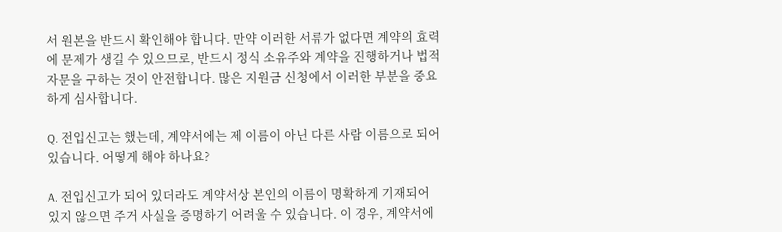서 원본을 반드시 확인해야 합니다. 만약 이러한 서류가 없다면 계약의 효력에 문제가 생길 수 있으므로, 반드시 정식 소유주와 계약을 진행하거나 법적 자문을 구하는 것이 안전합니다. 많은 지원금 신청에서 이러한 부분을 중요하게 심사합니다.

Q. 전입신고는 했는데, 계약서에는 제 이름이 아닌 다른 사람 이름으로 되어 있습니다. 어떻게 해야 하나요?

A. 전입신고가 되어 있더라도 계약서상 본인의 이름이 명확하게 기재되어 있지 않으면 주거 사실을 증명하기 어려울 수 있습니다. 이 경우, 계약서에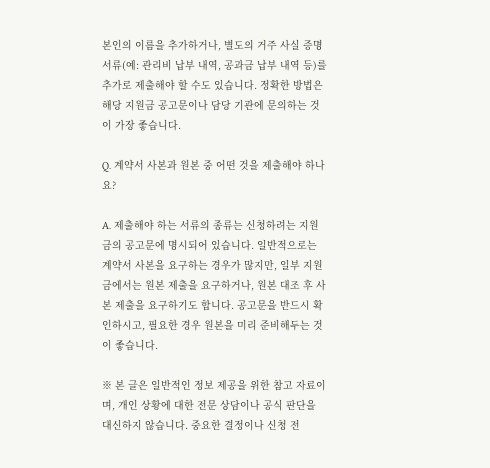본인의 이름을 추가하거나, 별도의 거주 사실 증명 서류(예: 관리비 납부 내역, 공과금 납부 내역 등)를 추가로 제출해야 할 수도 있습니다. 정확한 방법은 해당 지원금 공고문이나 담당 기관에 문의하는 것이 가장 좋습니다.

Q. 계약서 사본과 원본 중 어떤 것을 제출해야 하나요?

A. 제출해야 하는 서류의 종류는 신청하려는 지원금의 공고문에 명시되어 있습니다. 일반적으로는 계약서 사본을 요구하는 경우가 많지만, 일부 지원금에서는 원본 제출을 요구하거나, 원본 대조 후 사본 제출을 요구하기도 합니다. 공고문을 반드시 확인하시고, 필요한 경우 원본을 미리 준비해두는 것이 좋습니다.

※ 본 글은 일반적인 정보 제공을 위한 참고 자료이며, 개인 상황에 대한 전문 상담이나 공식 판단을 대신하지 않습니다. 중요한 결정이나 신청 전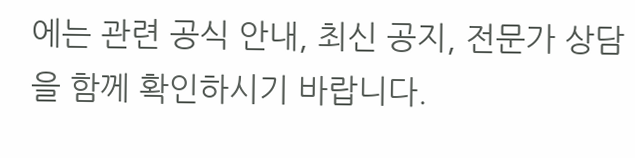에는 관련 공식 안내, 최신 공지, 전문가 상담을 함께 확인하시기 바랍니다.